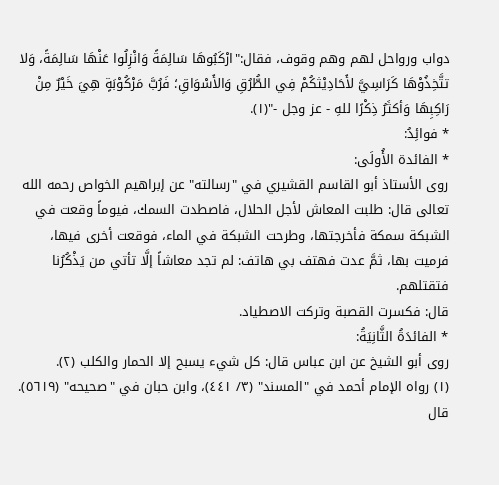دواب ورواحل لهم وهم وقوف، فقال:"ارْكَبُوهَا سَالِمَةً وَانْزِلُوا عَنْهَا سَالِمَةً، وَلا تتَّخِذُوْهَا كَرَاسِيَّ لأَحَادِيْثكُمْ فِي الطُّرُقِ وَالأَسْوَاقِ؛ فَرُبَّ مَرْكُوْبَةٍ هِيَ خَيْرٌ مِنْ رَاكِبِهَا وَأكثَرُ ذِكْرًا للهِ - عز وجل -"(١).
* فوائِدُ:
* الفائدة الأُولَى:
روى الأستاذ أبو القاسم القشيري في "رسالته" عن إبراهيم الخواص رحمه الله تعالى قال: طلبت المعاش لأجل الحلال، فاصطدت السمك، فيوماً وقعت في الشبكة سمكة فأخرجتها، وطرحت الشبكة في الماء، فوقعت أخرى فيها، فرميت بها، ثمَّ عدت فهتف بي هاتف: لم تجد معاشاً إلَّا تأتي من يَذْكُرُنا فتقتلهم.
قال: فكسرت القصبة وتركت الاصطياد.
* الفائدَةُ الثَّانِيَةُ:
روى أبو الشيخ عن ابن عباس قال: كل شيء يسبح إلا الحمار والكلب (٢).
(١) رواه الإمام أحمد في "المسند" (٣/ ٤٤١)، وابن حبان في "صحيحه" (٥٦١٩). قال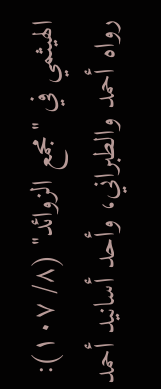الهيثمي في "مجمع الزوائد" (٨/ ١٠٧): رواه أحمد والطبراني، وأحد أسانيد أحمد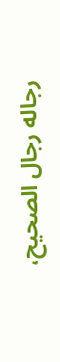رجاله رجال الصحيح،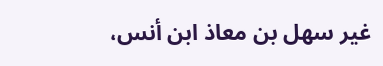غير سهل بن معاذ ابن أنس،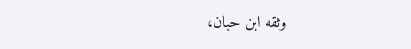وثقه ابن حبان،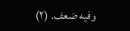وفيه ضعف. (٢)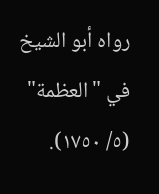رواه أبو الشيخ في "العظمة" (٥/ ١٧٥٠).